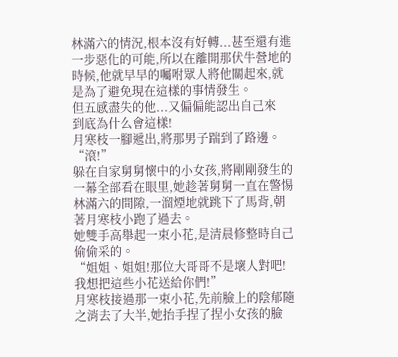林滿六的情況,根本沒有好轉...甚至還有進一步惡化的可能,所以在離開那伏牛營地的時候,他就早早的囑咐眾人將他關起來,就是為了避免現在這樣的事情發生。
但五感盡失的他...又偏偏能認出自己來
到底為什么會這樣!
月寒枝一腳遞出,將那男子踹到了路邊。
“滾!”
躲在自家舅舅懷中的小女孩,將剛剛發生的一幕全部看在眼里,她趁著舅舅一直在警惕林滿六的間隙,一溜煙地就跳下了馬背,朝著月寒枝小跑了過去。
她雙手高舉起一束小花,是清晨修整時自己偷偷采的。
“姐姐、姐姐!那位大哥哥不是壞人對吧!我想把這些小花送給你們!”
月寒枝接過那一束小花,先前臉上的陰郁隨之消去了大半,她抬手捏了捏小女孩的臉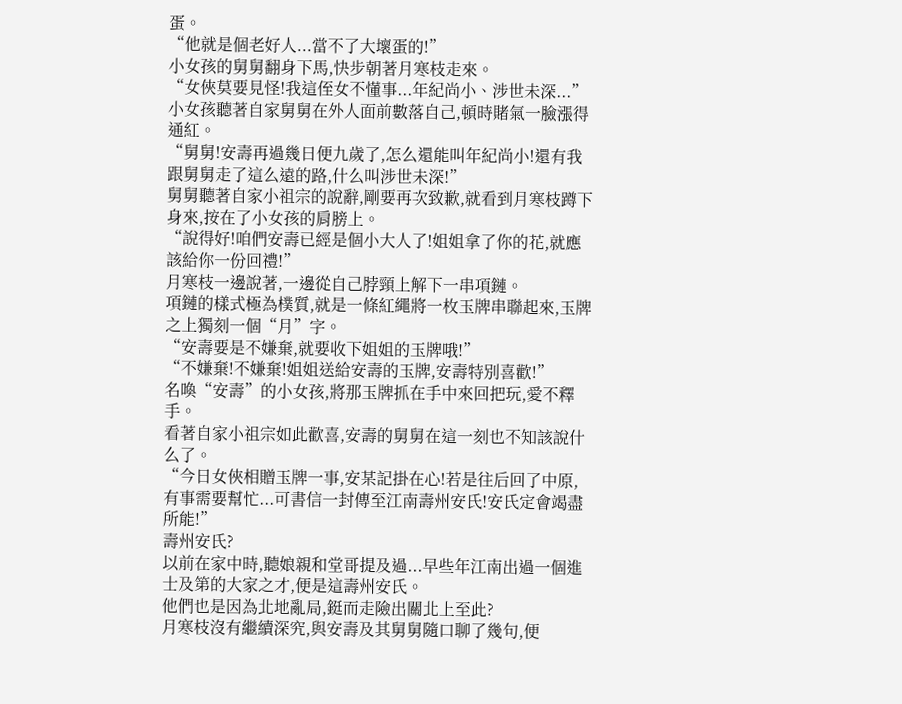蛋。
“他就是個老好人...當不了大壞蛋的!”
小女孩的舅舅翻身下馬,快步朝著月寒枝走來。
“女俠莫要見怪!我這侄女不懂事...年紀尚小、涉世未深...”
小女孩聽著自家舅舅在外人面前數落自己,頓時賭氣一臉漲得通紅。
“舅舅!安壽再過幾日便九歲了,怎么還能叫年紀尚小!還有我跟舅舅走了這么遠的路,什么叫涉世未深!”
舅舅聽著自家小祖宗的說辭,剛要再次致歉,就看到月寒枝蹲下身來,按在了小女孩的肩膀上。
“說得好!咱們安壽已經是個小大人了!姐姐拿了你的花,就應該給你一份回禮!”
月寒枝一邊說著,一邊從自己脖頸上解下一串項鏈。
項鏈的樣式極為樸質,就是一條紅繩將一枚玉牌串聯起來,玉牌之上獨刻一個“月”字。
“安壽要是不嫌棄,就要收下姐姐的玉牌哦!”
“不嫌棄!不嫌棄!姐姐送給安壽的玉牌,安壽特別喜歡!”
名喚“安壽”的小女孩,將那玉牌抓在手中來回把玩,愛不釋手。
看著自家小祖宗如此歡喜,安壽的舅舅在這一刻也不知該說什么了。
“今日女俠相贈玉牌一事,安某記掛在心!若是往后回了中原,有事需要幫忙...可書信一封傳至江南壽州安氏!安氏定會竭盡所能!”
壽州安氏?
以前在家中時,聽娘親和堂哥提及過...早些年江南出過一個進士及第的大家之才,便是這壽州安氏。
他們也是因為北地亂局,鋌而走險出關北上至此?
月寒枝沒有繼續深究,與安壽及其舅舅隨口聊了幾句,便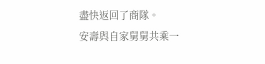盡快返回了商隊。
安壽與自家舅舅共乘一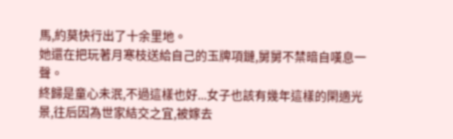馬,約莫快行出了十余里地。
她還在把玩著月寒枝送給自己的玉牌項鏈,舅舅不禁暗自嘆息一聲。
終歸是童心未泯,不過這樣也好...女子也該有幾年這樣的閑適光景,往后因為世家結交之宜,被嫁去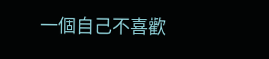一個自己不喜歡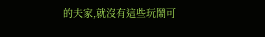的夫家,就沒有這些玩鬧可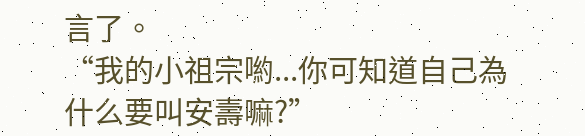言了。
“我的小祖宗喲...你可知道自己為什么要叫安壽嘛?”